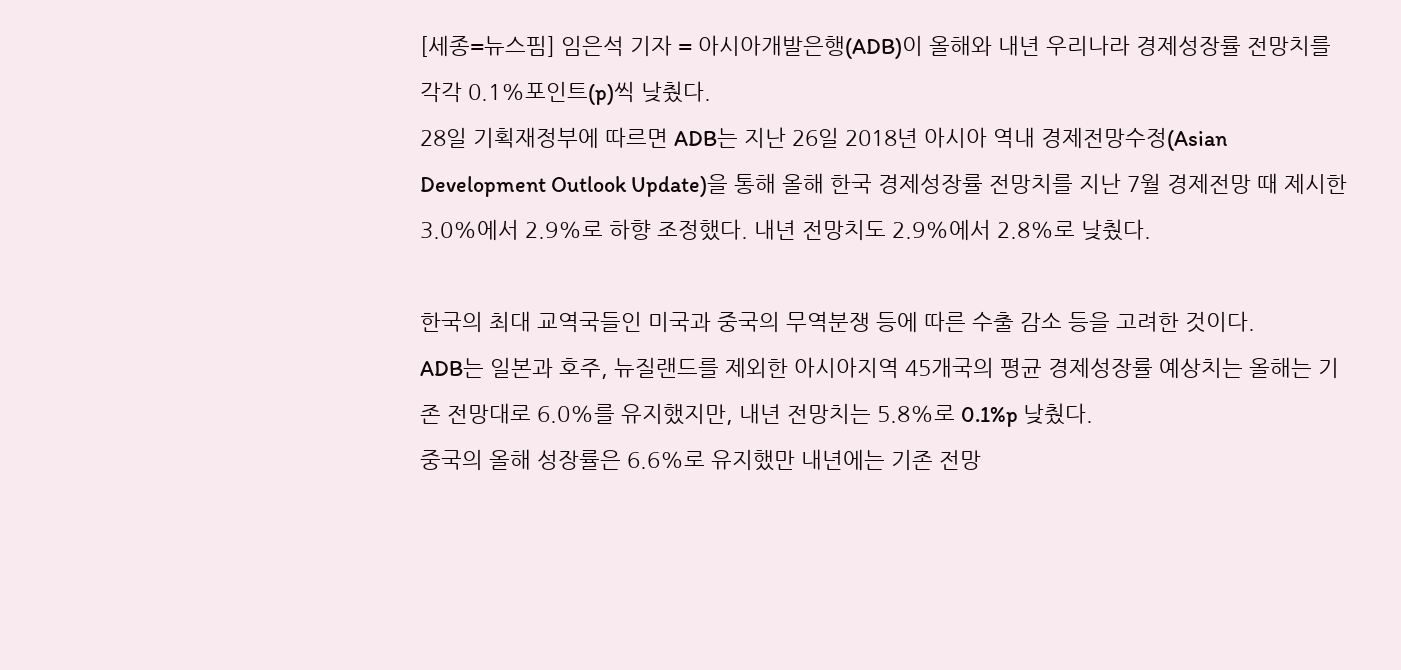[세종=뉴스핌] 임은석 기자 = 아시아개발은행(ADB)이 올해와 내년 우리나라 경제성장률 전망치를 각각 0.1%포인트(p)씩 낮췄다.
28일 기획재정부에 따르면 ADB는 지난 26일 2018년 아시아 역내 경제전망수정(Asian Development Outlook Update)을 통해 올해 한국 경제성장률 전망치를 지난 7월 경제전망 때 제시한 3.0%에서 2.9%로 하향 조정했다. 내년 전망치도 2.9%에서 2.8%로 낮췄다.

한국의 최대 교역국들인 미국과 중국의 무역분쟁 등에 따른 수출 감소 등을 고려한 것이다.
ADB는 일본과 호주, 뉴질랜드를 제외한 아시아지역 45개국의 평균 경제성장률 예상치는 올해는 기존 전망대로 6.0%를 유지했지만, 내년 전망치는 5.8%로 0.1%p 낮췄다.
중국의 올해 성장률은 6.6%로 유지했만 내년에는 기존 전망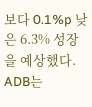보다 0.1%p 낮은 6.3% 성장을 예상했다.
ADB는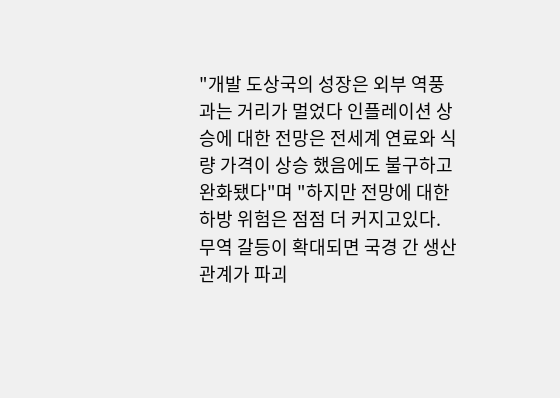"개발 도상국의 성장은 외부 역풍과는 거리가 멀었다 인플레이션 상승에 대한 전망은 전세계 연료와 식량 가격이 상승 했음에도 불구하고 완화됐다"며 "하지만 전망에 대한 하방 위험은 점점 더 커지고있다. 무역 갈등이 확대되면 국경 간 생산 관계가 파괴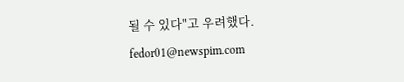될 수 있다"고 우려했다.
fedor01@newspim.com